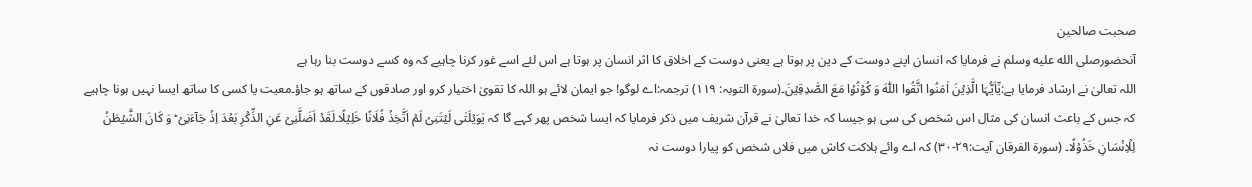صحبت صالحین
آنحضورصلى الله عليه وسلم نے فرمایا کہ انسان اپنے دوست کے دین پر ہوتا ہے یعنی دوست کے اخلاق کا اثر انسان پر ہوتا ہے اس لئے اسے غور کرنا چاہیے کہ وہ کسے دوست بنا رہا ہے
اللہ تعالیٰ نے ارشاد فرمایا ہے:یٰۤاَیُّہَا الَّذِیۡنَ اٰمَنُوا اتَّقُوا اللّٰہَ وَ کُوۡنُوۡا مَعَ الصّٰدِقِیۡنَ۔(سورۃ التوبہ: ۱۱۹) ترجمہ:اے لوگو! جو ایمان لائے ہو اللہ کا تقویٰ اختیار کرو اور صادقوں کے ساتھ ہو جاؤ۔معیت یا کسی کا ساتھ ایسا نہیں ہونا چاہیے کہ جس کے باعث انسان کی مثال اس شخص کی سی ہو جیسا کہ خدا تعالیٰ نے قرآن شریف میں ذکر فرمایا کہ ایسا شخص پھر کہے گا کہ یٰوَیۡلَتٰی لَیۡتَنِیۡ لَمۡ اَتَّخِذۡ فُلَانًا خَلِیۡلًا۔لَقَدۡ اَضَلَّنِیۡ عَنِ الذِّکۡرِ بَعۡدَ اِذۡ جَآءَنِیۡ ؕ وَ کَانَ الشَّیۡطٰنُ لِلۡاِنۡسَانِ خَذُوۡلًا۔ (سورۃ الفرقان آیت:۲۹-۳۰) کہ اے وائے ہلاکت کاش میں فلاں شخص کو پیارا دوست نہ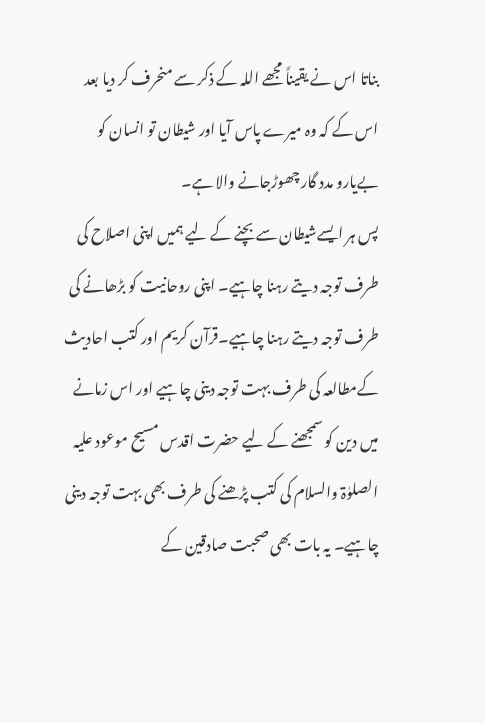بناتا اس نے یقیناً مجھے اللہ کے ذکر سے منحرف کر دیا بعد اس کے کہ وہ میرے پاس آیا اور شیطان تو انسان کو بےیارو مدد گار چھوڑجانے والا ہے۔
پس ہر ایسےشیطان سے بچنے کے لیے ہمیں اپنی اصلاح کی طرف توجہ دیتے رہنا چاہیے۔ اپنی روحانیت کو بڑھانے کی طرف توجہ دیتے رہنا چاہیے۔قرآن کریم اور کتب احادیث کےمطالعہ کی طرف بہت توجہ دینی چاہیے اور اس زمانے میں دین کو سمجھنے کے لیے حضرت اقدس مسیح موعود علیہ الصلوٰۃ والسلام کی کتب پڑھنے کی طرف بھی بہت توجہ دینی چاہیے۔ یہ بات بھی صحبت صادقین کے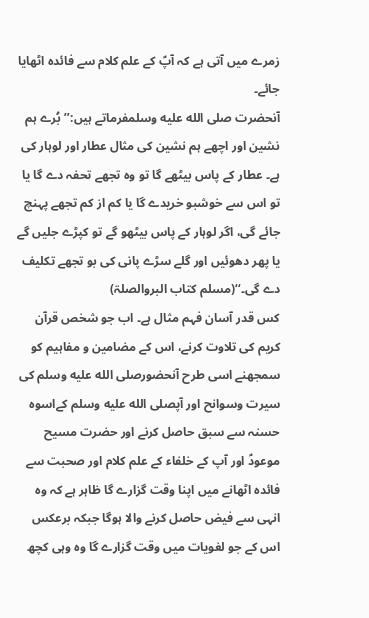زمرے میں آتی ہے کہ آپؑ کے علم کلام سے فائدہ اٹھایا جائے۔
آنحضرت صلى الله عليه وسلمفرماتے ہیں:’’بُرے ہم نشین اور اچھے ہم نشین کی مثال عطار اور لوہار کی ہے۔ عطار کے پاس بیٹھے گا تو وہ تجھے تحفہ دے گا یا تو اس سے خوشبو خریدے گا یا کم از کم تجھے پہنچ جائے گی، اگر لوہار کے پاس بیٹھو گے تو کپڑے جلیں گے یا پھر دھوئیں اور گلے سڑے پانی کی بو تجھے تکلیف دے گی۔‘‘(مسلم کتاب البروالصلۃ)
کس قدر آسان فہم مثال ہے۔ اب جو شخص قرآن کریم کی تلاوت کرنے، اس کے مضامین و مفاہیم کو سمجھنے اسی طرح آنحضورصلى الله عليه وسلم کی سیرت وسوانح اور آپصلى الله عليه وسلم کےاسوہ حسنہ سے سبق حاصل کرنے اور حضرت مسیح موعودؑ اور آپ کے خلفاء کے علم کلام اور صحبت سے فائدہ اٹھانے میں اپنا وقت گزارے گا ظاہر ہے کہ وہ انہی سے فیض حاصل کرنے والا ہوگا جبکہ برعکس اس کے جو لغویات میں وقت گزارے گا وہ وہی کچھ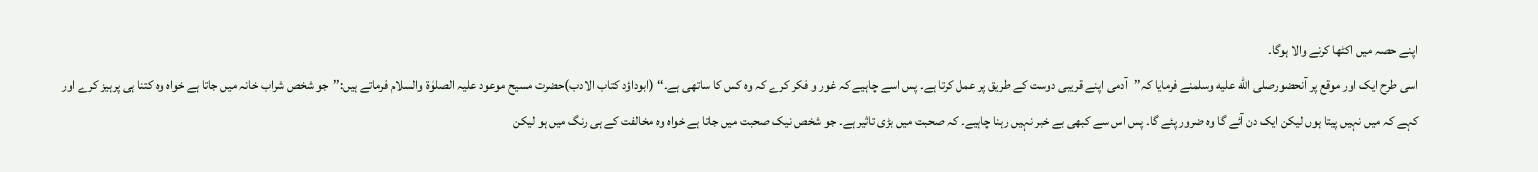اپنے حصہ میں اکٹھا کرنے والا ہوگا۔
اسی طرح ایک اور موقع پر آنحضورصلى الله عليه وسلمنے فرمایا کہ’’آدمی اپنے قریبی دوست کے طریق پر عمل کرتا ہے۔ پس اسے چاہیے کہ غور و فکر کرے کہ وہ کس کا ساتھی ہے۔‘‘ (ابوداؤد کتاب الادب)حضرت مسیح موعود علیہ الصلوٰۃ والسلام فرماتے ہیں:’’جو شخص شراب خانہ میں جاتا ہے خواہ وہ کتنا ہی پرہیز کرے اور کہے کہ میں نہیں پیتا ہوں لیکن ایک دن آئے گا وہ ضرور پئے گا۔ پس اس سے کبھی بے خبر نہیں رہنا چاہیے۔ کہ صحبت میں بڑی تاثیر ہے۔ جو شخص نیک صحبت میں جاتا ہے خواہ وہ مخالفت کے ہی رنگ میں ہو لیکن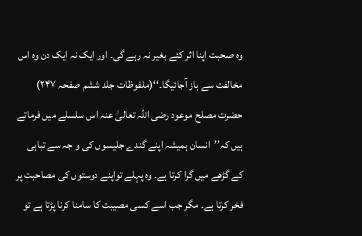وہ صحبت اپنا اثر کئے بغیر نہ رہے گی۔ اور ایک نہ ایک دن وہ اس مخالفت سے باز آجائیگا۔‘‘(ملفوظات جلد ششم صفحہ ۲۴۷)
حضرت مصلح موعود رضی اللہ تعالیٰ عنہ اس سلسلے میں فرماتے ہیں کہ’’انسان ہمیشہ اپنے گندے جلیسوں کی و جہ سے تباہی کے گڑھے میں گرا کرتا ہے۔ وہ پہلے تواپنے دوستوں کی مصاحبت پر فخر کرتا ہے۔ مگر جب اسے کسی مصیبت کا سامنا کرنا پڑتا ہے تو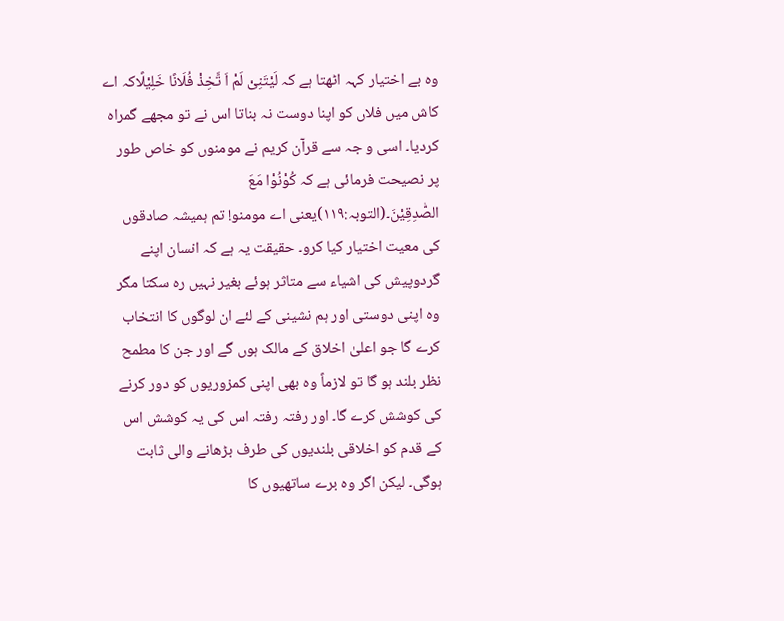وہ بے اختیار کہہ اٹھتا ہے کہ لَیْتَنِیْ لَمْ اَ تَّخِذْ فُلَانًا خَلِیْلًاکہ اے کاش میں فلاں کو اپنا دوست نہ بناتا اس نے تو مجھے گمراہ کردیا۔ اسی و جہ سے قرآن کریم نے مومنوں کو خاص طور پر نصیحت فرمائی ہے کہ کُوْنُوْا مَعَ الصّٰدِقِیْنَ۔(التوبہ:۱۱۹)یعنی اے مومنو! تم ہمیشہ صادقوں کی معیت اختیار کیا کرو۔ حقیقت یہ ہے کہ انسان اپنے گردوپیش کی اشیاء سے متاثر ہوئے بغیر نہیں رہ سکتا مگر وہ اپنی دوستی اور ہم نشینی کے لئے ان لوگوں کا انتخاب کرے گا جو اعلیٰ اخلاق کے مالک ہوں گے اور جن کا مطمح نظر بلند ہو گا تو لازماً وہ بھی اپنی کمزوریوں کو دور کرنے کی کوشش کرے گا۔ اور رفتہ رفتہ اس کی یہ کوشش اس کے قدم کو اخلاقی بلندیوں کی طرف بڑھانے والی ثابت ہوگی۔ لیکن اگر وہ برے ساتھیوں کا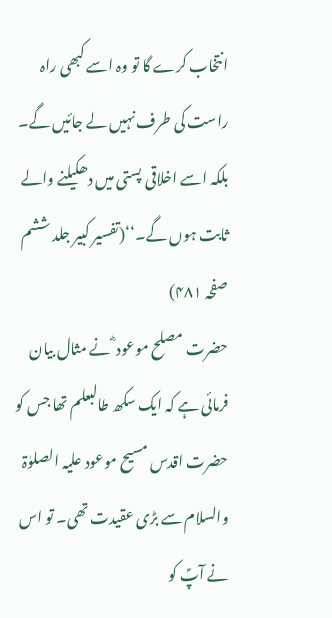انتخاب کرے گا تو وہ اسے کبھی راہ راست کی طرف نہیں لے جائیں گے۔ بلکہ اسے اخلاقی پستی میں دھکیلنے والے ثابت ہوں گے۔‘‘(تفسیر کبیر جلد ششم صفحہ ۴۸۱)
حضرت مصلح موعود ؓ نے مثال بیان فرمائی ہے کہ ایک سکھ طالبعلم تھا جس کو حضرت اقدس مسیح موعود علیہ الصلوٰۃ والسلام سے بڑی عقیدت تھی۔ تو اس نے آپؑ کو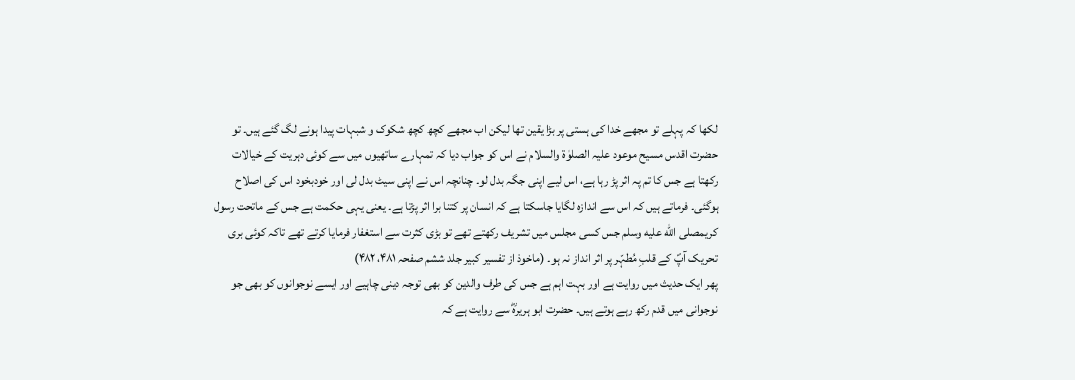لکھا کہ پہلے تو مجھے خدا کی ہستی پر بڑا یقین تھا لیکن اب مجھے کچھ کچھ شکوک و شبہات پیدا ہونے لگ گئے ہیں۔ تو حضرت اقدس مسیح موعود علیہ الصلوٰۃ والسلام نے اس کو جواب دیا کہ تمہارے ساتھیوں میں سے کوئی دہریت کے خیالات رکھتا ہے جس کا تم پہ اثر پڑ رہا ہے، اس لیے اپنی جگہ بدل لو۔ چنانچہ اس نے اپنی سیٹ بدل لی اور خودبخود اس کی اصلاح ہوگئی۔ فرماتے ہیں کہ اس سے اندازہ لگایا جاسکتا ہے کہ انسان پر کتنا برا اثر پڑتا ہے۔ یعنی یہی حکمت ہے جس کے ماتحت رسول کریمصلى الله عليه وسلم جس کسی مجلس میں تشریف رکھتے تھے تو بڑی کثرت سے استغفار فرمایا کرتے تھے تاکہ کوئی بری تحریک آپؐ کے قلبِ مُطہّر پر اثر انداز نہ ہو۔ (ماخوذ از تفسیر کبیر جلد ششم صفحہ ۴۸۱، ۴۸۲)
پھر ایک حدیث میں روایت ہے اور بہت اہم ہے جس کی طرف والدین کو بھی توجہ دینی چاہیے اور ایسے نوجوانوں کو بھی جو نوجوانی میں قدم رکھ رہے ہوتے ہیں۔ حضرت ابو ہریرہؓ سے روایت ہے کہ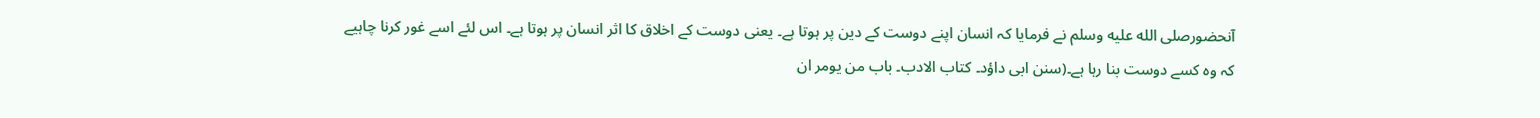آنحضورصلى الله عليه وسلم نے فرمایا کہ انسان اپنے دوست کے دین پر ہوتا ہے۔ یعنی دوست کے اخلاق کا اثر انسان پر ہوتا ہے۔ اس لئے اسے غور کرنا چاہیے کہ وہ کسے دوست بنا رہا ہے۔(سنن ابی داؤد۔ کتاب الادب۔ باب من یومر ان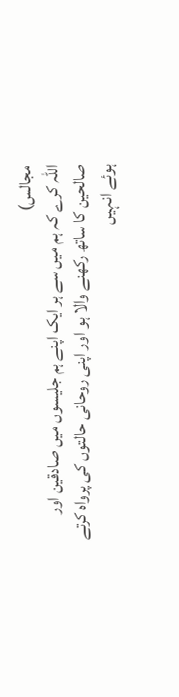مجالس)
اللہ کرے کہ ہم میں سے ہر ایک اپنے ہم جلیسوں میں صادقین اور صالحین کا ساتھ رکھنے والا ہو اور اپنی روحانی حالتوں کی پرواہ کرتے ہوئے انہیں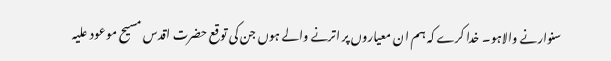سنوارنے والاہو۔ خدا کرے کہ ہم ان معیاروں پر اترنے والے ہوں جن کی توقع حضرت اقدس مسیح موعود علیہ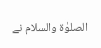الصلوٰۃ والسلام نے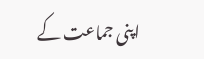اپنی جماعت کے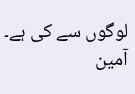لوگوں سے کی ہے۔ آمین